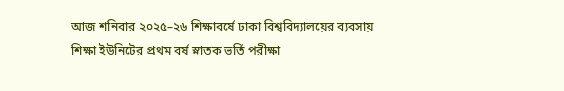আজ শনিবার ২০২৫–২৬ শিক্ষাবর্ষে ঢাকা বিশ্ববিদ্যালয়ের ব্যবসায় শিক্ষা ইউনিটের প্রথম বর্ষ স্নাতক ভর্তি পরীক্ষা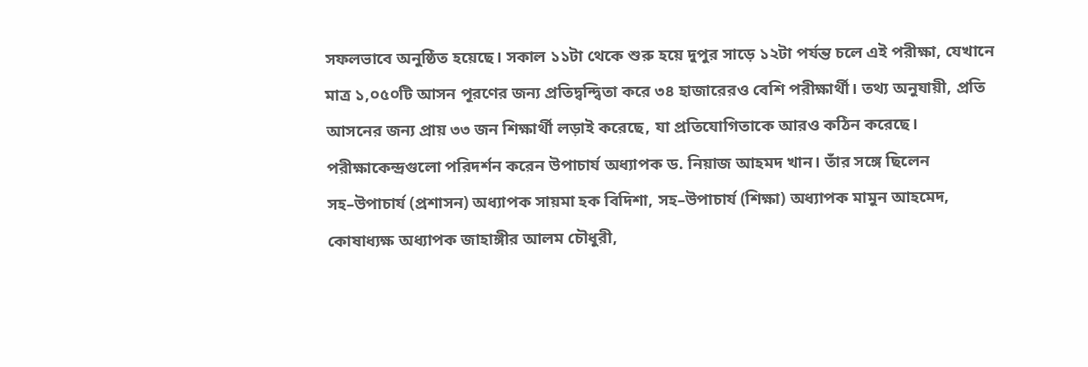সফলভাবে অনুষ্ঠিত হয়েছে। সকাল ১১টা থেকে শুরু হয়ে দুপুর সাড়ে ১২টা পর্যন্ত চলে এই পরীক্ষা, যেখানে মাত্র ১,০৫০টি আসন পূরণের জন্য প্রতিদ্বন্দ্বিতা করে ৩৪ হাজারেরও বেশি পরীক্ষার্থী। তথ্য অনুযায়ী, প্রতি আসনের জন্য প্রায় ৩৩ জন শিক্ষার্থী লড়াই করেছে, যা প্রতিযোগিতাকে আরও কঠিন করেছে।
পরীক্ষাকেন্দ্রগুলো পরিদর্শন করেন উপাচার্য অধ্যাপক ড. নিয়াজ আহমদ খান। তাঁর সঙ্গে ছিলেন সহ–উপাচার্য (প্রশাসন) অধ্যাপক সায়মা হক বিদিশা, সহ–উপাচার্য (শিক্ষা) অধ্যাপক মামুন আহমেদ, কোষাধ্যক্ষ অধ্যাপক জাহাঙ্গীর আলম চৌধুরী,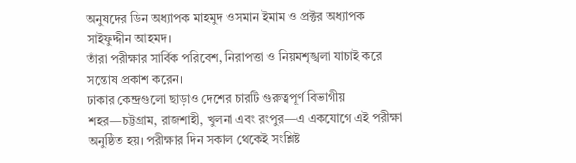অনুষদের ডিন অধ্যাপক মাহমুদ ওসমান ইমাম ও প্রক্টর অধ্যাপক সাইফুদ্দীন আহমদ।
তাঁরা পরীক্ষার সার্বিক পরিবেশ, নিরাপত্তা ও নিয়মশৃঙ্খলা যাচাই করে সন্তোষ প্রকাশ করেন।
ঢাকার কেন্দ্রগুলো ছাড়াও দেশের চারটি গুরুত্বপূর্ণ বিভাগীয় শহর—চট্টগ্রাম, রাজশাহী, খুলনা এবং রংপুর—এ একযোগে এই পরীক্ষা অনুষ্ঠিত হয়। পরীক্ষার দিন সকাল থেকেই সংশ্লিষ্ট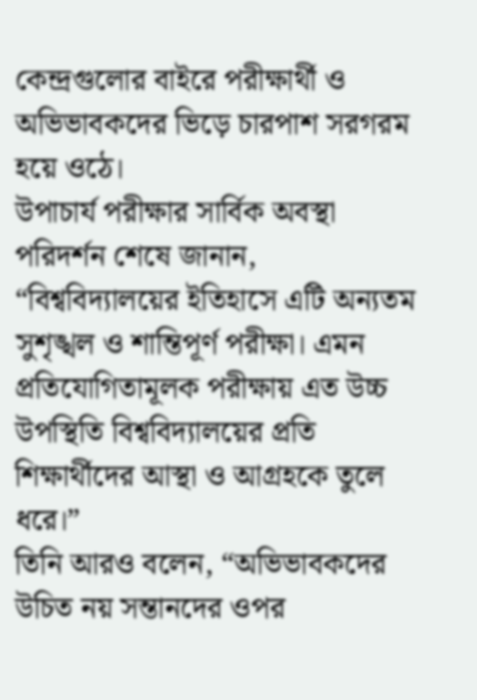কেন্দ্রগুলোর বাইরে পরীক্ষার্থী ও অভিভাবকদের ভিড়ে চারপাশ সরগরম হয়ে ওঠে।
উপাচার্য পরীক্ষার সার্বিক অবস্থা পরিদর্শন শেষে জানান, “বিশ্ববিদ্যালয়ের ইতিহাসে এটি অন্যতম সুশৃঙ্খল ও শান্তিপূর্ণ পরীক্ষা। এমন প্রতিযোগিতামূলক পরীক্ষায় এত উচ্চ উপস্থিতি বিশ্ববিদ্যালয়ের প্রতি শিক্ষার্থীদের আস্থা ও আগ্রহকে তুলে ধরে।”
তিনি আরও বলেন, “অভিভাবকদের উচিত নয় সন্তানদের ওপর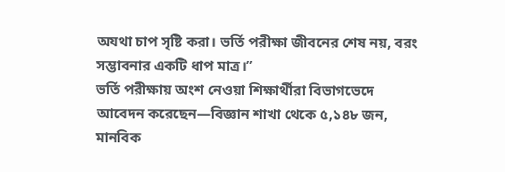অযথা চাপ সৃষ্টি করা। ভর্তি পরীক্ষা জীবনের শেষ নয়, বরং সম্ভাবনার একটি ধাপ মাত্র।”
ভর্তি পরীক্ষায় অংশ নেওয়া শিক্ষার্থীরা বিভাগভেদে আবেদন করেছেন—বিজ্ঞান শাখা থেকে ৫,১৪৮ জন, মানবিক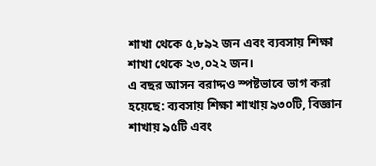শাখা থেকে ৫,৮৯২ জন এবং ব্যবসায় শিক্ষা শাখা থেকে ২৩,০২২ জন।
এ বছর আসন বরাদ্দও স্পষ্টভাবে ভাগ করা হয়েছে: ব্যবসায় শিক্ষা শাখায় ৯৩০টি, বিজ্ঞান শাখায় ৯৫টি এবং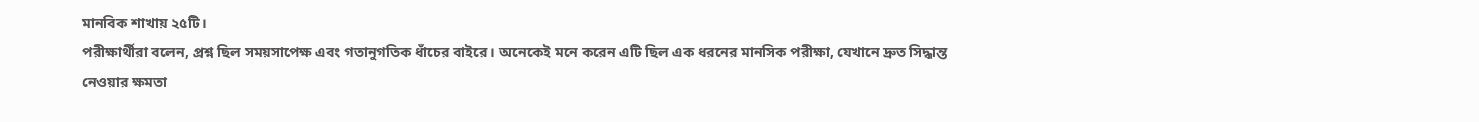মানবিক শাখায় ২৫টি।
পরীক্ষার্থীরা বলেন, প্রশ্ন ছিল সময়সাপেক্ষ এবং গতানুগতিক ধাঁচের বাইরে। অনেকেই মনে করেন এটি ছিল এক ধরনের মানসিক পরীক্ষা, যেখানে দ্রুত সিদ্ধান্ত নেওয়ার ক্ষমতা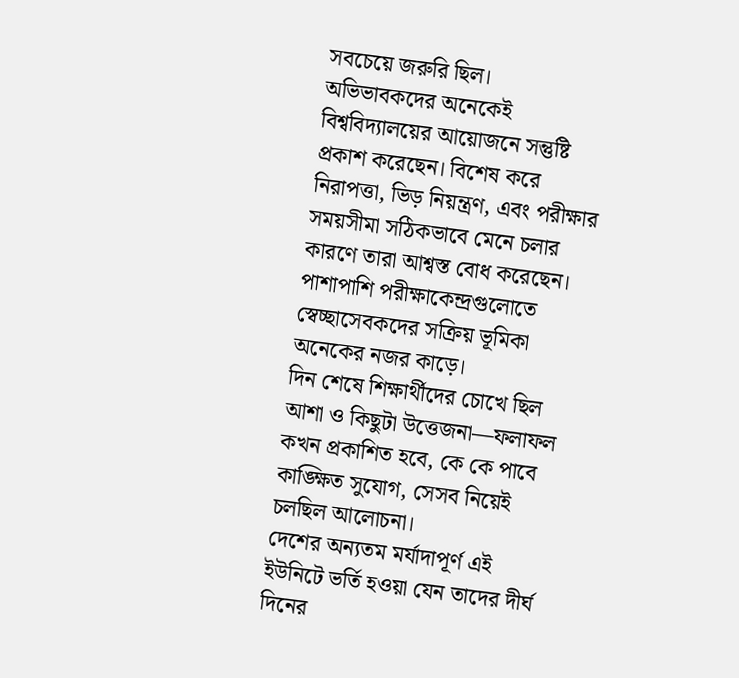সবচেয়ে জরুরি ছিল।
অভিভাবকদের অনেকেই বিশ্ববিদ্যালয়ের আয়োজনে সন্তুষ্টি প্রকাশ করেছেন। বিশেষ করে নিরাপত্তা, ভিড় নিয়ন্ত্রণ, এবং পরীক্ষার সময়সীমা সঠিকভাবে মেনে চলার কারণে তারা আশ্বস্ত বোধ করেছেন।
পাশাপাশি পরীক্ষাকেন্দ্রগুলোতে স্বেচ্ছাসেবকদের সক্রিয় ভূমিকা অনেকের নজর কাড়ে।
দিন শেষে শিক্ষার্থীদের চোখে ছিল আশা ও কিছুটা উত্তেজনা—ফলাফল কখন প্রকাশিত হবে, কে কে পাবে কাঙ্ক্ষিত সুযোগ, সেসব নিয়েই চলছিল আলোচনা।
দেশের অন্যতম মর্যাদাপূর্ণ এই ইউনিটে ভর্তি হওয়া যেন তাদের দীর্ঘ দিনের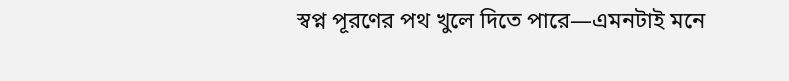স্বপ্ন পূরণের পথ খুলে দিতে পারে—এমনটাই মনে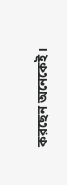করছেন অনেকেই।